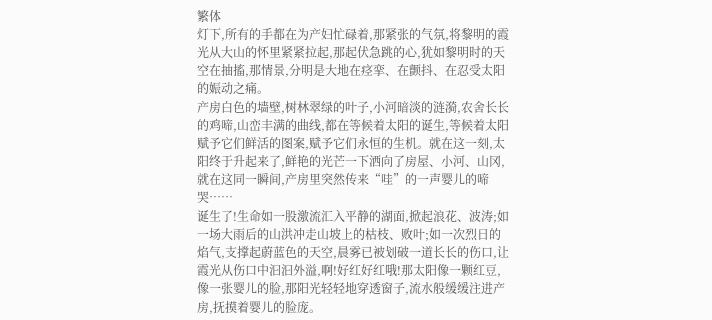繁体
灯下,所有的手都在为产妇忙碌着,那紧张的气氛,将黎明的霞光从大山的怀里紧紧拉起,那起伏急跳的心,犹如黎明时的天空在抽搐,那情景,分明是大地在痉挛、在颤抖、在忍受太阳的娠动之痛。
产房白色的墙壁,树林翠绿的叶子,小河暗淡的涟漪,农舍长长的鸡啼,山峦丰满的曲线,都在等候着太阳的诞生,等候着太阳赋予它们鲜活的图案,赋予它们永恒的生机。就在这一刻,太阳终于升起来了,鲜艳的光芒一下洒向了房屋、小河、山冈,就在这同一瞬间,产房里突然传来“哇”的一声婴儿的啼哭……
诞生了!生命如一股激流汇入平静的湖面,掀起浪花、波涛;如一场大雨后的山洪冲走山坡上的枯枝、败叶;如一次烈日的焰气,支撑起蔚蓝色的天空,晨雾已被划破一道长长的伤口,让霞光从伤口中汩汩外溢,啊!好红好红哦!那太阳像一颗红豆,像一张婴儿的脸,那阳光轻轻地穿透窗子,流水般缓缓注进产房,抚摸着婴儿的脸庞。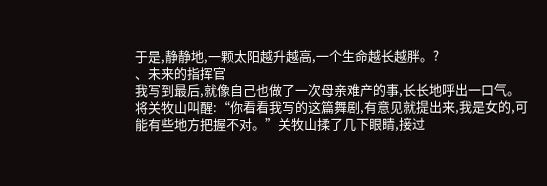于是,静静地,一颗太阳越升越高,一个生命越长越胖。?
、未来的指挥官
我写到最后,就像自己也做了一次母亲难产的事,长长地呼出一口气。
将关牧山叫醒:“你看看我写的这篇舞剧,有意见就提出来,我是女的,可能有些地方把握不对。”关牧山揉了几下眼睛,接过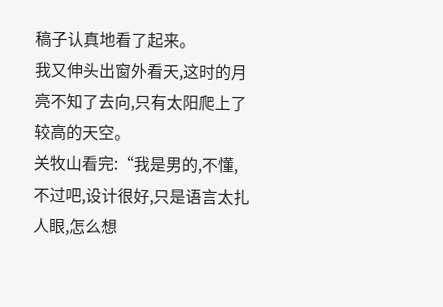稿子认真地看了起来。
我又伸头出窗外看天,这时的月亮不知了去向,只有太阳爬上了较高的天空。
关牧山看完:“我是男的,不懂,不过吧,设计很好,只是语言太扎人眼,怎么想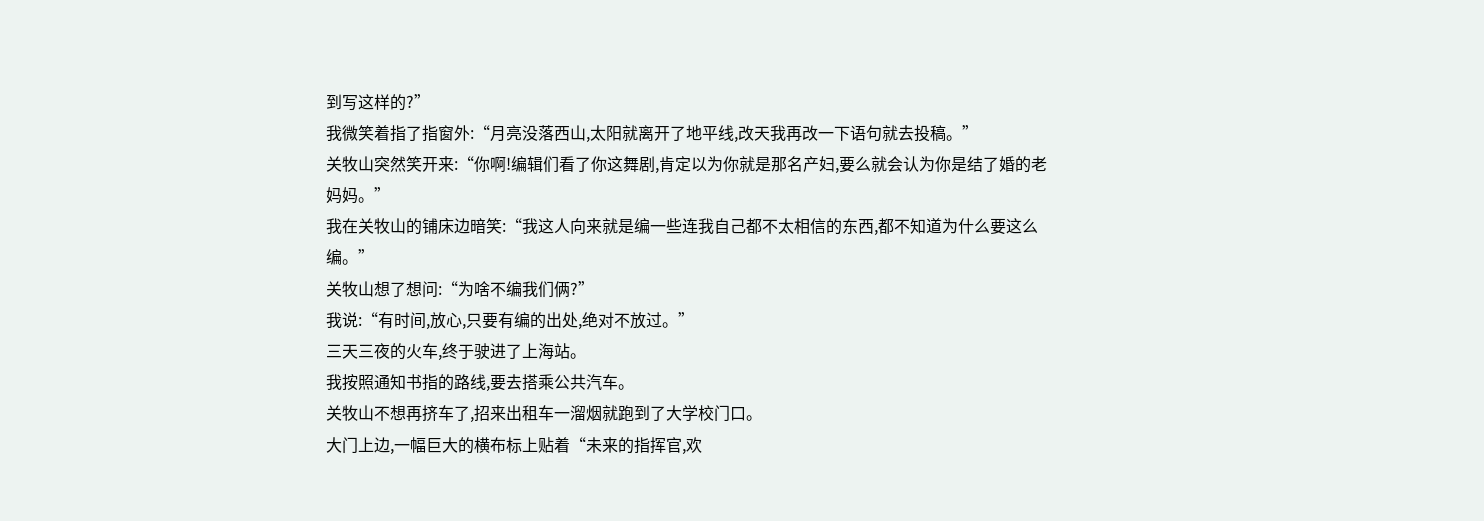到写这样的?”
我微笑着指了指窗外:“月亮没落西山,太阳就离开了地平线,改天我再改一下语句就去投稿。”
关牧山突然笑开来:“你啊!编辑们看了你这舞剧,肯定以为你就是那名产妇,要么就会认为你是结了婚的老妈妈。”
我在关牧山的铺床边暗笑:“我这人向来就是编一些连我自己都不太相信的东西,都不知道为什么要这么编。”
关牧山想了想问:“为啥不编我们俩?”
我说:“有时间,放心,只要有编的出处,绝对不放过。”
三天三夜的火车,终于驶进了上海站。
我按照通知书指的路线,要去搭乘公共汽车。
关牧山不想再挤车了,招来出租车一溜烟就跑到了大学校门口。
大门上边,一幅巨大的横布标上贴着“未来的指挥官,欢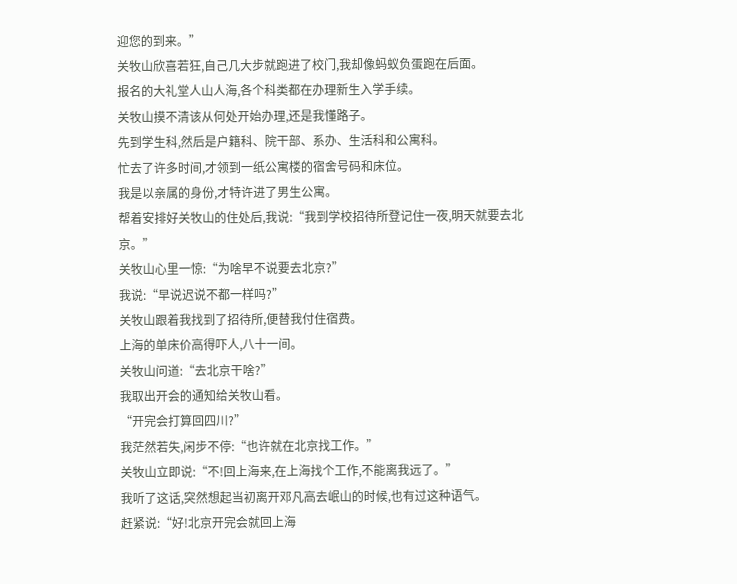迎您的到来。”
关牧山欣喜若狂,自己几大步就跑进了校门,我却像蚂蚁负蛋跑在后面。
报名的大礼堂人山人海,各个科类都在办理新生入学手续。
关牧山摸不清该从何处开始办理,还是我懂路子。
先到学生科,然后是户籍科、院干部、系办、生活科和公寓科。
忙去了许多时间,才领到一纸公寓楼的宿舍号码和床位。
我是以亲属的身份,才特许进了男生公寓。
帮着安排好关牧山的住处后,我说:“我到学校招待所登记住一夜,明天就要去北京。”
关牧山心里一惊:“为啥早不说要去北京?”
我说:“早说迟说不都一样吗?”
关牧山跟着我找到了招待所,便替我付住宿费。
上海的单床价高得吓人,八十一间。
关牧山问道:“去北京干啥?”
我取出开会的通知给关牧山看。
“开完会打算回四川?”
我茫然若失,闲步不停:“也许就在北京找工作。”
关牧山立即说:“不!回上海来,在上海找个工作,不能离我远了。”
我听了这话,突然想起当初离开邓凡高去岷山的时候,也有过这种语气。
赶紧说:“好!北京开完会就回上海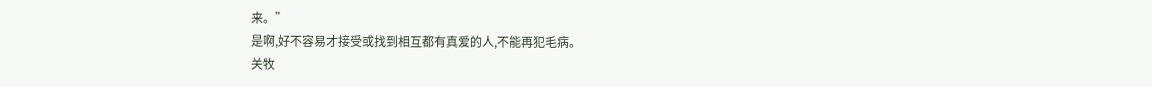来。”
是啊,好不容易才接受或找到相互都有真爱的人,不能再犯毛病。
关牧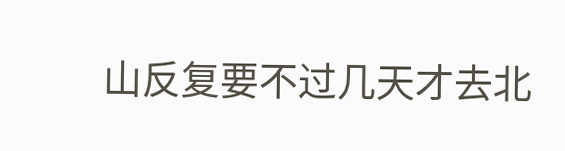山反复要不过几天才去北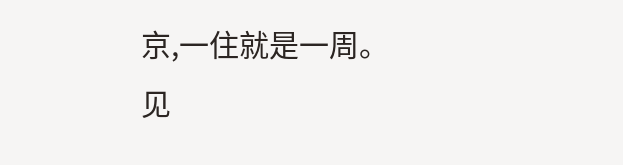京,一住就是一周。
见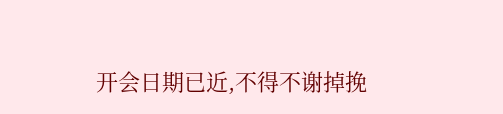开会日期已近,不得不谢掉挽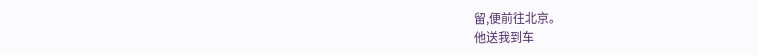留,便前往北京。
他送我到车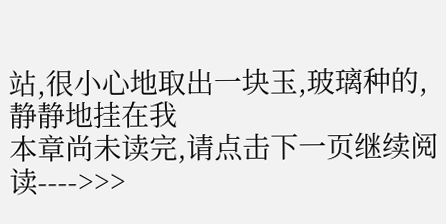站,很小心地取出一块玉,玻璃种的,静静地挂在我
本章尚未读完,请点击下一页继续阅读---->>>